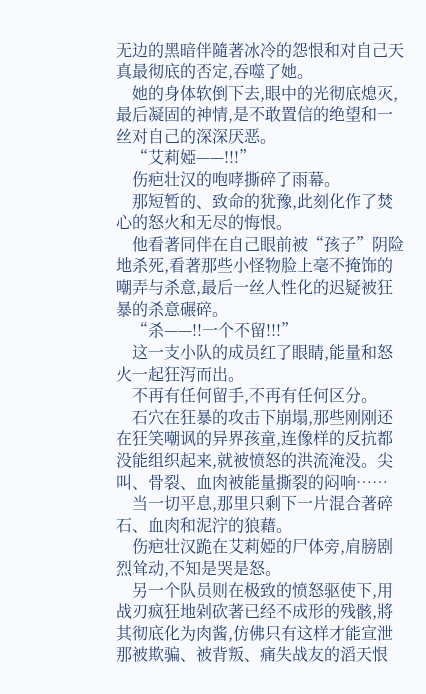无边的黑暗伴隨著冰冷的怨恨和对自己天真最彻底的否定,吞噬了她。
    她的身体软倒下去,眼中的光彻底熄灭,最后凝固的神情,是不敢置信的绝望和一丝对自己的深深厌恶。
    “艾莉婭——!!!”
    伤疤壮汉的咆哮撕碎了雨幕。
    那短暂的、致命的犹豫,此刻化作了焚心的怒火和无尽的悔恨。
    他看著同伴在自己眼前被“孩子”阴险地杀死,看著那些小怪物脸上毫不掩饰的嘲弄与杀意,最后一丝人性化的迟疑被狂暴的杀意碾碎。
    “杀——!!一个不留!!!”
    这一支小队的成员红了眼睛,能量和怒火一起狂泻而出。
    不再有任何留手,不再有任何区分。
    石穴在狂暴的攻击下崩塌,那些刚刚还在狂笑嘲讽的异界孩童,连像样的反抗都没能组织起来,就被愤怒的洪流淹没。尖叫、骨裂、血肉被能量撕裂的闷响……
    当一切平息,那里只剩下一片混合著碎石、血肉和泥泞的狼藉。
    伤疤壮汉跪在艾莉婭的尸体旁,肩膀剧烈耸动,不知是哭是怒。
    另一个队员则在极致的愤怒驱使下,用战刃疯狂地剁砍著已经不成形的残骸,將其彻底化为肉酱,仿佛只有这样才能宣泄那被欺骗、被背叛、痛失战友的滔天恨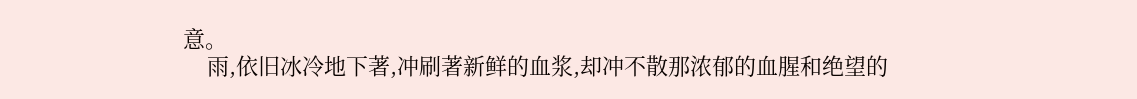意。
    雨,依旧冰冷地下著,冲刷著新鲜的血浆,却冲不散那浓郁的血腥和绝望的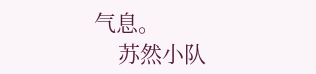气息。
    苏然小队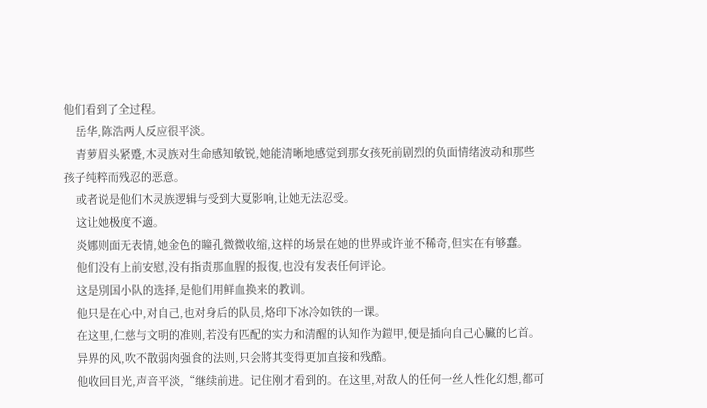他们看到了全过程。
    岳华,陈浩两人反应很平淡。
    青萝眉头紧蹙,木灵族对生命感知敏锐,她能清晰地感觉到那女孩死前剧烈的负面情绪波动和那些孩子纯粹而残忍的恶意。
    或者说是他们木灵族逻辑与受到大夏影响,让她无法忍受。
    这让她极度不適。
    炎娜则面无表情,她金色的瞳孔微微收缩,这样的场景在她的世界或许並不稀奇,但实在有够蠢。
    他们没有上前安慰,没有指责那血腥的报復,也没有发表任何评论。
    这是別国小队的选择,是他们用鲜血换来的教训。
    他只是在心中,对自己,也对身后的队员,烙印下冰冷如铁的一课。
    在这里,仁慈与文明的准则,若没有匹配的实力和清醒的认知作为鎧甲,便是插向自己心臟的匕首。
    异界的风,吹不散弱肉强食的法则,只会將其变得更加直接和残酷。
    他收回目光,声音平淡,“继续前进。记住刚才看到的。在这里,对敌人的任何一丝人性化幻想,都可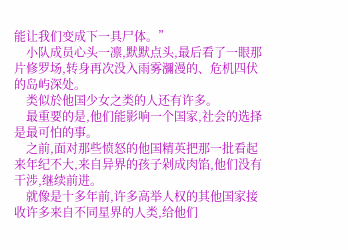能让我们变成下一具尸体。”
    小队成员心头一凛,默默点头,最后看了一眼那片修罗场,转身再次没入雨雾瀰漫的、危机四伏的岛屿深处。
    类似於他国少女之类的人还有许多。
    最重要的是,他们能影响一个国家,社会的选择是最可怕的事。
    之前,面对那些愤怒的他国精英把那一批看起来年纪不大,来自异界的孩子剁成肉馅,他们没有干涉,继续前进。
    就像是十多年前,许多高举人权的其他国家接收许多来自不同星界的人类,给他们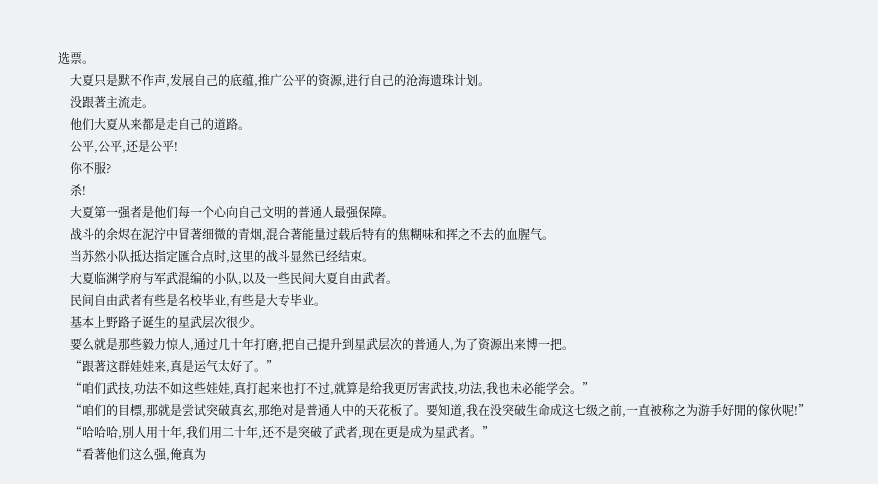选票。
    大夏只是默不作声,发展自己的底蕴,推广公平的资源,进行自己的沧海遗珠计划。
    没跟著主流走。
    他们大夏从来都是走自己的道路。
    公平,公平,还是公平!
    你不服?
    杀!
    大夏第一强者是他们每一个心向自己文明的普通人最强保障。
    战斗的余烬在泥泞中冒著细微的青烟,混合著能量过载后特有的焦糊味和挥之不去的血腥气。
    当苏然小队抵达指定匯合点时,这里的战斗显然已经结束。
    大夏临渊学府与军武混编的小队,以及一些民间大夏自由武者。
    民间自由武者有些是名校毕业,有些是大专毕业。
    基本上野路子诞生的星武层次很少。
    要么就是那些毅力惊人,通过几十年打磨,把自己提升到星武层次的普通人,为了资源出来博一把。
    “跟著这群娃娃来,真是运气太好了。”
    “咱们武技,功法不如这些娃娃,真打起来也打不过,就算是给我更厉害武技,功法,我也未必能学会。”
    “咱们的目標,那就是尝试突破真玄,那绝对是普通人中的天花板了。要知道,我在没突破生命成这七级之前,一直被称之为游手好閒的傢伙呢!”
    “哈哈哈,別人用十年,我们用二十年,还不是突破了武者,现在更是成为星武者。”
    “看著他们这么强,俺真为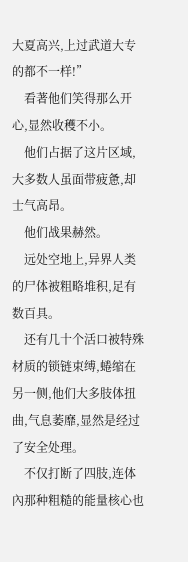大夏高兴,上过武道大专的都不一样!”
    看著他们笑得那么开心,显然收穫不小。
    他们占据了这片区域,大多数人虽面带疲惫,却士气高昂。
    他们战果赫然。
    远处空地上,异界人类的尸体被粗略堆积,足有数百具。
    还有几十个活口被特殊材质的锁链束缚,蜷缩在另一侧,他们大多肢体扭曲,气息萎靡,显然是经过了安全处理。
    不仅打断了四肢,连体內那种粗糙的能量核心也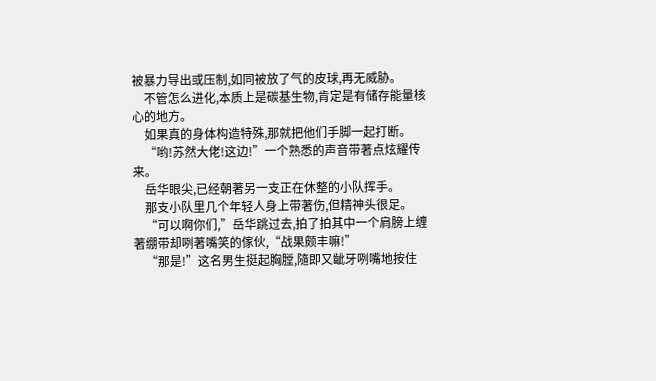被暴力导出或压制,如同被放了气的皮球,再无威胁。
    不管怎么进化,本质上是碳基生物,肯定是有储存能量核心的地方。
    如果真的身体构造特殊,那就把他们手脚一起打断。
    “哟!苏然大佬!这边!”一个熟悉的声音带著点炫耀传来。
    岳华眼尖,已经朝著另一支正在休整的小队挥手。
    那支小队里几个年轻人身上带著伤,但精神头很足。
    “可以啊你们,”岳华跳过去,拍了拍其中一个肩膀上缠著绷带却咧著嘴笑的傢伙,“战果颇丰嘛!”
    “那是!”这名男生挺起胸膛,隨即又齜牙咧嘴地按住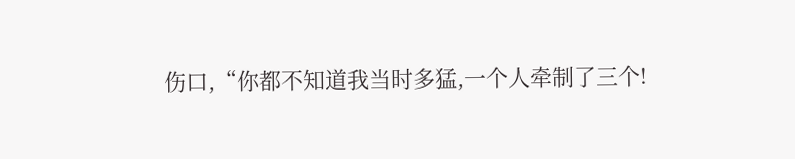伤口,“你都不知道我当时多猛,一个人牵制了三个!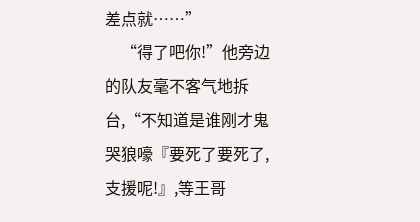差点就……”
    “得了吧你!”他旁边的队友毫不客气地拆台,“不知道是谁刚才鬼哭狼嚎『要死了要死了,支援呢!』,等王哥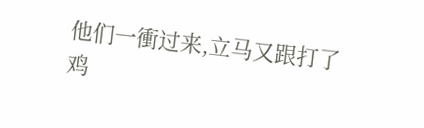他们一衝过来,立马又跟打了鸡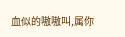血似的嗷嗷叫,属你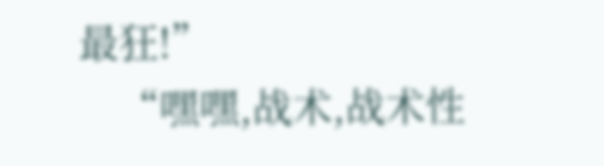最狂!”
    “嘿嘿,战术,战术性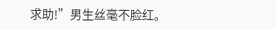求助!”男生丝毫不脸红。